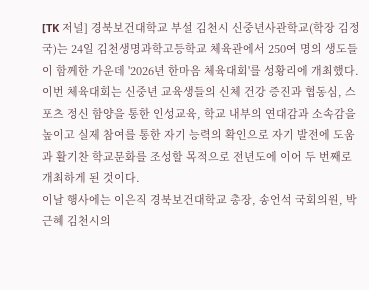[TK 저널] 경북보건대학교 부설 김천시 신중년사관학교(학장 김정국)는 24일 김천생명과학고등학교 체육관에서 250여 명의 생도들이 함께한 가운데 '2026년 한마음 체육대회'를 성황리에 개최했다.
이번 체육대회는 신중년 교육생들의 신체 건강 증진과 협동심, 스포츠 정신 함양을 통한 인성교육, 학교 내부의 연대감과 소속감을 높이고 실제 참여를 통한 자기 능력의 확인으로 자기 발전에 도움과 활기찬 학교문화를 조성할 목적으로 전년도에 이어 두 번째로 개최하게 된 것이다.
이날 행사에는 이은직 경북보건대학교 총장, 송언석 국회의원, 박근혜 김천시의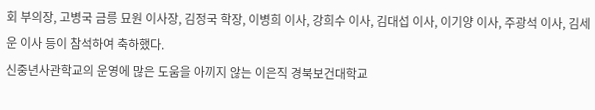회 부의장, 고병국 금릉 묘원 이사장, 김정국 학장, 이병희 이사, 강희수 이사, 김대섭 이사, 이기양 이사, 주광석 이사, 김세운 이사 등이 참석하여 축하했다.
신중년사관학교의 운영에 많은 도움을 아끼지 않는 이은직 경북보건대학교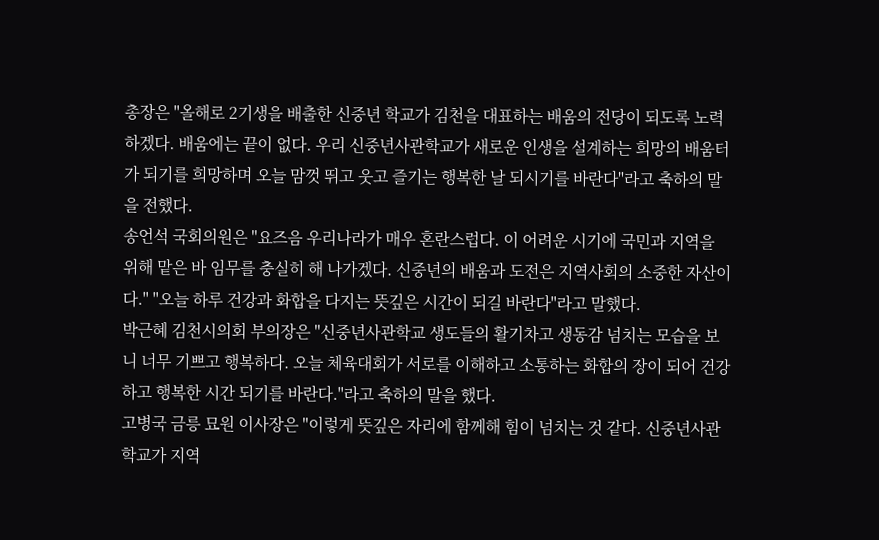총장은 "올해로 2기생을 배출한 신중년 학교가 김천을 대표하는 배움의 전당이 되도록 노력하겠다. 배움에는 끝이 없다. 우리 신중년사관학교가 새로운 인생을 설계하는 희망의 배움터가 되기를 희망하며 오늘 맘껏 뛰고 웃고 즐기는 행복한 날 되시기를 바란다"라고 축하의 말을 전했다.
송언석 국회의원은 "요즈음 우리나라가 매우 혼란스럽다. 이 어려운 시기에 국민과 지역을 위해 맡은 바 임무를 충실히 해 나가겠다. 신중년의 배움과 도전은 지역사회의 소중한 자산이다." "오늘 하루 건강과 화합을 다지는 뜻깊은 시간이 되길 바란다"라고 말했다.
박근혜 김천시의회 부의장은 "신중년사관학교 생도들의 활기차고 생동감 넘치는 모습을 보니 너무 기쁘고 행복하다. 오늘 체육대회가 서로를 이해하고 소통하는 화합의 장이 되어 건강하고 행복한 시간 되기를 바란다."라고 축하의 말을 했다.
고병국 금릉 묘원 이사장은 "이렇게 뜻깊은 자리에 함께해 힘이 넘치는 것 같다. 신중년사관학교가 지역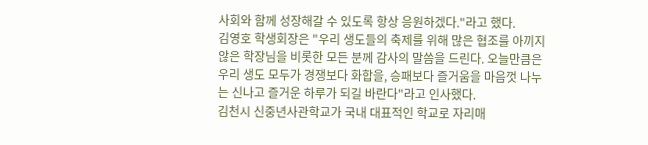사회와 함께 성장해갈 수 있도록 항상 응원하겠다."라고 했다.
김영호 학생회장은 "우리 생도들의 축제를 위해 많은 협조를 아끼지 않은 학장님을 비롯한 모든 분께 감사의 말씀을 드린다. 오늘만큼은 우리 생도 모두가 경쟁보다 화합을, 승패보다 즐거움을 마음껏 나누는 신나고 즐거운 하루가 되길 바란다"라고 인사했다.
김천시 신중년사관학교가 국내 대표적인 학교로 자리매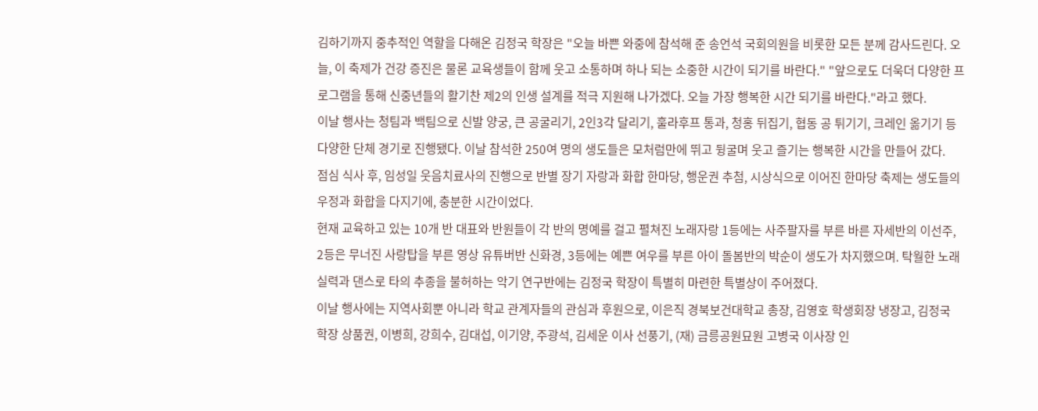김하기까지 중추적인 역할을 다해온 김정국 학장은 "오늘 바쁜 와중에 참석해 준 송언석 국회의원을 비롯한 모든 분께 감사드린다. 오늘, 이 축제가 건강 증진은 물론 교육생들이 함께 웃고 소통하며 하나 되는 소중한 시간이 되기를 바란다." "앞으로도 더욱더 다양한 프로그램을 통해 신중년들의 활기찬 제2의 인생 설계를 적극 지원해 나가겠다. 오늘 가장 행복한 시간 되기를 바란다."라고 했다.
이날 행사는 청팀과 백팀으로 신발 양궁, 큰 공굴리기, 2인3각 달리기, 훌라후프 통과, 청홍 뒤집기, 협동 공 튀기기, 크레인 옮기기 등 다양한 단체 경기로 진행됐다. 이날 참석한 250여 명의 생도들은 모처럼만에 뛰고 뒹굴며 웃고 즐기는 행복한 시간을 만들어 갔다.
점심 식사 후, 임성일 웃음치료사의 진행으로 반별 장기 자랑과 화합 한마당, 행운권 추첨, 시상식으로 이어진 한마당 축제는 생도들의 우정과 화합을 다지기에, 충분한 시간이었다.
현재 교육하고 있는 10개 반 대표와 반원들이 각 반의 명예를 걸고 펼쳐진 노래자랑 1등에는 사주팔자를 부른 바른 자세반의 이선주, 2등은 무너진 사랑탑을 부른 영상 유튜버반 신화경, 3등에는 예쁜 여우를 부른 아이 돌봄반의 박순이 생도가 차지했으며. 탁월한 노래 실력과 댄스로 타의 추종을 불허하는 악기 연구반에는 김정국 학장이 특별히 마련한 특별상이 주어졌다.
이날 행사에는 지역사회뿐 아니라 학교 관계자들의 관심과 후원으로, 이은직 경북보건대학교 총장, 김영호 학생회장 냉장고, 김정국 학장 상품권, 이병희, 강희수, 김대섭, 이기양, 주광석, 김세운 이사 선풍기, (재) 금릉공원묘원 고병국 이사장 인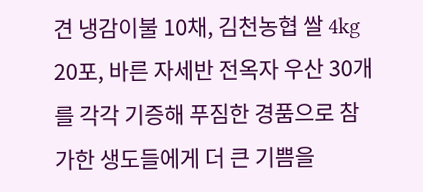견 냉감이불 10채, 김천농협 쌀 4kg 20포, 바른 자세반 전옥자 우산 30개를 각각 기증해 푸짐한 경품으로 참가한 생도들에게 더 큰 기쁨을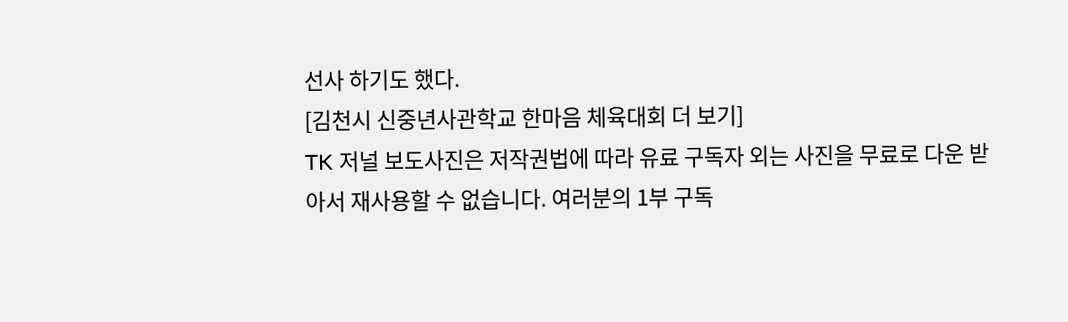선사 하기도 했다.
[김천시 신중년사관학교 한마음 체육대회 더 보기]
TK 저널 보도사진은 저작권법에 따라 유료 구독자 외는 사진을 무료로 다운 받아서 재사용할 수 없습니다. 여러분의 1부 구독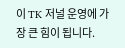이 TK 저널 운영에 가장 큰 힘이 됩니다.